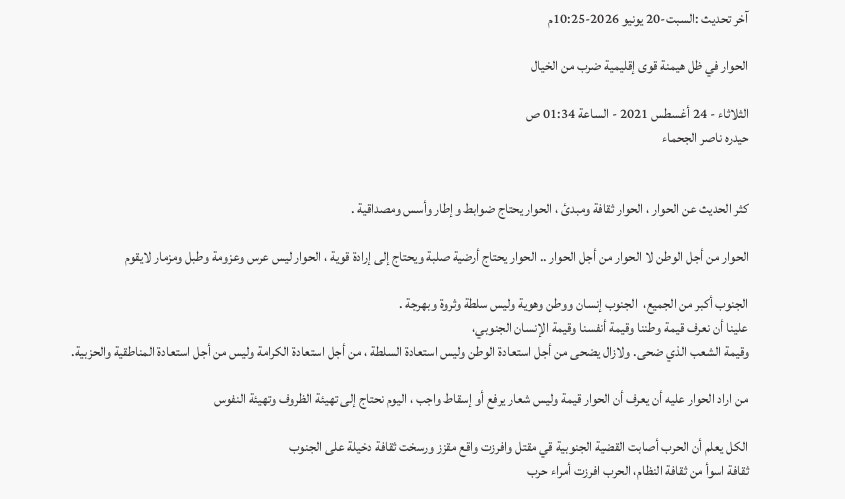آخر تحديث :السبت-20 يونيو 2026-10:25م

الحوار في ظل هيمنة قوى إقليمية ضرب من الخيال

الثلاثاء - 24 أغسطس 2021 - الساعة 01:34 ص
حيدره ناصر الجحماء


كثر الحديث عن الحوار ، الحوار ثقافة ومبدئ ، الحوار يحتاج ضوابط وإطار وأسس ومصداقية .

الحوار من أجل الوطن لا الحوار من أجل الحوار .. الحوار يحتاج أرضية صلبة ويحتاج إلى إرادة قوية ، الحوار ليس عرس وعزومة وطبل ومزمار لايقوم

الجنوب أكبر من الجميع،  الجنوب إنسان ووطن وهوية وليس سلطة وثروة وبهرجة .
علينا أن نعرف قيمة وطننا وقيمة أنفسنا وقيمة الإنسان الجنوبي،
وقيمة الشعب الذي ضحى. ولازال يضحى من أجل استعادة الوطن وليس استعادة السلطة ، من أجل استعادة الكرامة وليس من أجل استعادة المناطقية والحزبية.

من اراد الحوار عليه أن يعرف أن الحوار قيمة وليس شعار يرفع أو إسقاط واجب ، اليوم نحتاج إلى تهيئة الظروف وتهيئة النفوس

الكل يعلم أن الحرب أصابت القضية الجنوبية قي مقتل وافرزت واقع مقزز ورسخت ثقافة دخيلة على الجنوب
ثقافة اسوأ من ثقافة النظام، الحرب افرزت أمراء حرب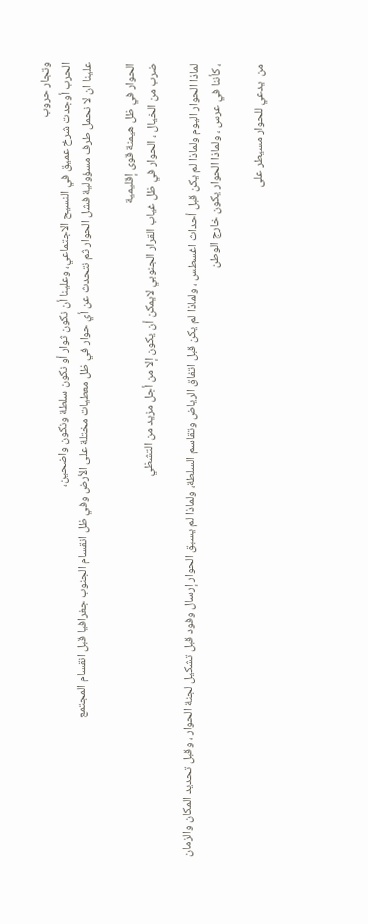وتجار حروب
الحرب أوجدت شرخ عميق في النسيح الاجتماعي، وعلينا أن نكون ثوار أو نكون سلطة ونكون واضحين،
علينا ان لا نحمل طرف مسؤولية فشل الحوار ثم نتحدث عن أي حوار في ظل معطيات مختلة على الأرض وفي ظل انقسام الجنوب جغرافيا قبل انقسام المجتمع

الحوار في ظل هيمنة قوى إقليمية
ضرب من الخيال ، الحوار في ظل غياب القرار الجنوبي لايمكن أن يكون إلا من أجل مزيد من التشظي

لماذا الحوار اليوم ولماذا لم يكن قبل أحداث اغسطس ، ولماذا لم يكن قبل اتفاق الرياض وتقاسم السلطة، ولماذا لم يسبق الحوار إرسال وفود قبل تشكيل لجنة الحوار ، وقبل تحديد المكان والزمان ، كأننا في عرس ، ولماذا الحوار يكون خارج الوطن

من  يدعي للحوار مسيطر على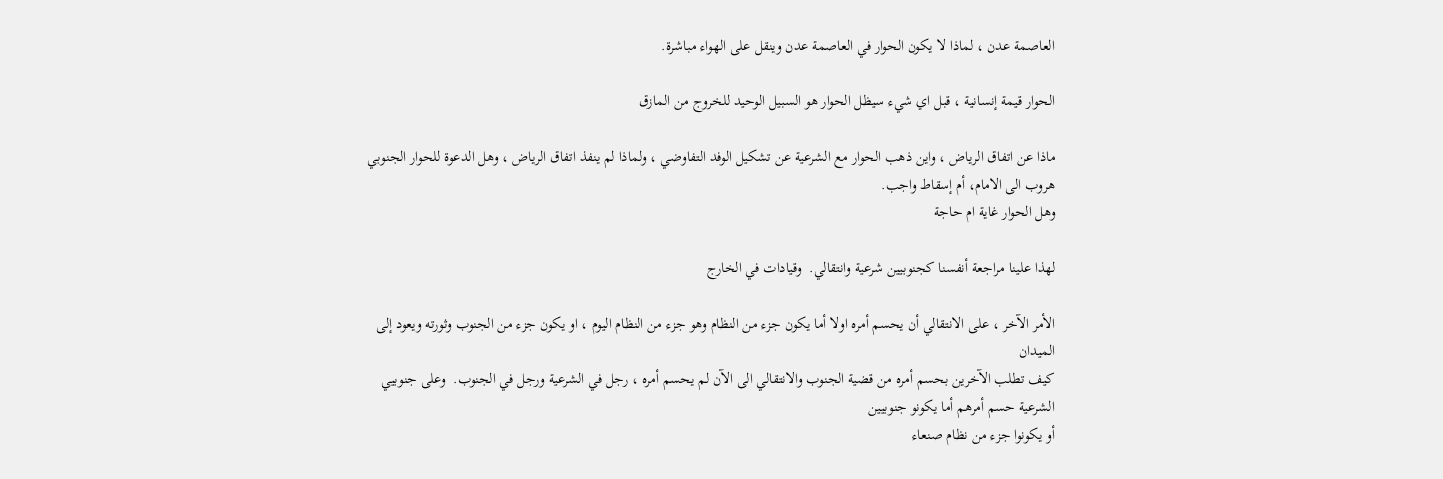العاصمة عدن ، لماذا لا يكون الحوار في العاصمة عدن وينقل على الهواء مباشرة.

الحوار قيمة إنسانية ، قبل اي شيء سيظل الحوار هو السبيل الوحيد للخروج من المازق

ماذا عن اتفاق الرياض ، واين ذهب الحوار مع الشرعية عن تشكيل الوفد التفاوضي ، ولماذا لم ينفذ اتفاق الرياض ، وهل الدعوة للحوار الجنوبي
هروب الى الامام، أم إسقاط واجب.
وهل الحوار غاية ام حاجة

لهذا علينا مراجعة أنفسنا كجنوبيين شرعية وانتقالي.  وقيادات في الخارج

الأمر الآخر ، على الانتقالي أن يحسم أمره اولا أما يكون جزء من النظام وهو جزء من النظام اليوم ، او يكون جزء من الجنوب وثورته ويعود إلى الميدان
كيف تطلب الآخرين بحسم أمره من قضية الجنوب والانتقالي الى الآن لم يحسم أمره ، رجل في الشرعية ورجل في الجنوب.  وعلى جنوبيي الشرعية حسم أمرهم أما يكونو جنوبيين
أو يكونوا جزء من نظام صنعاء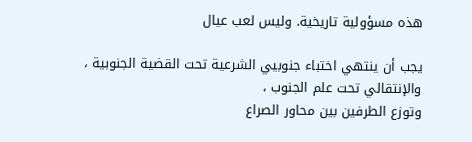هذه مسؤولية تاريخية. وليس لعب عيال

يجب أن ينتهي اختباء جنوبيي الشرعية تحت القضية الجنوبية ، والإنتقالي تحت علم الجنوب ،
وتوزع الطرفين بين محاور الصراع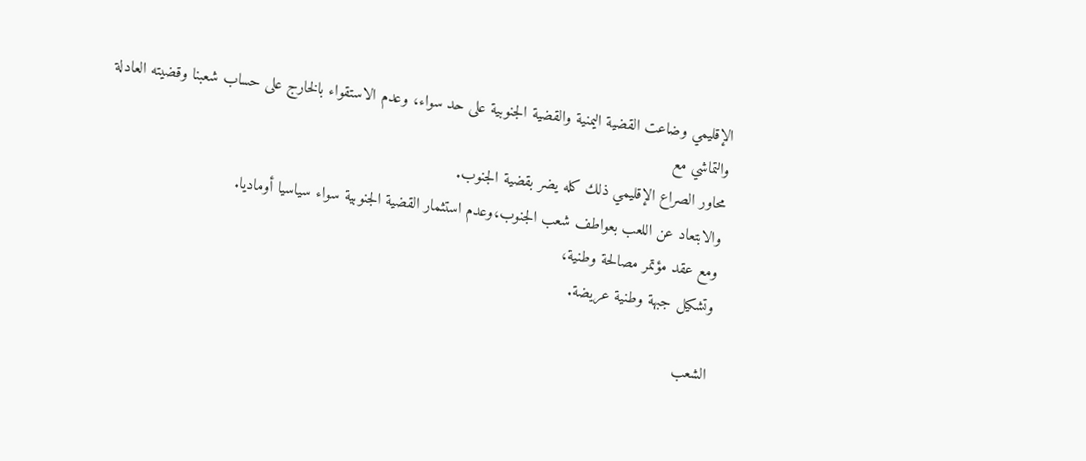الإقليمي وضاعت القضية اليمنية والقضية الجنوبية على حد سواء، وعدم الاستقواء بالخارج على حساب شعبنا وقضيته العادلة والتماشي مع
محاور الصراع الإقليمي ذلك كله يضر بقضية الجنوب.
والابتعاد عن اللعب بعواطف شعب الجنوب،وعدم استثمار القضية الجنوبية سواء سياسيا أوماديا.
ومع عقد مؤتمر مصالحة وطنية،
وتشكيل جبهة وطنية عريضة.

الشعب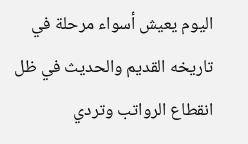اليوم يعيش أسواء مرحلة في تاريخه القديم والحديث في ظل انقطاع الرواتب وتردي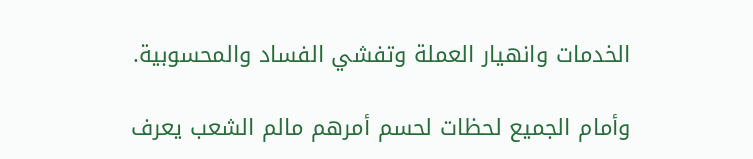الخدمات وانهيار العملة وتفشي الفساد والمحسوبية.

وأمام الجميع لحظات لحسم أمرهم مالم الشعب يعرف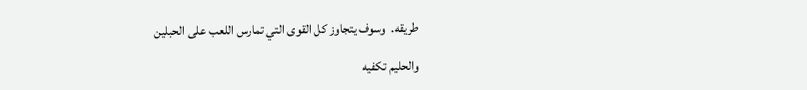طريقه.  وسوف يتجاوز كل القوى التي تمارس اللعب على الحبلين

والحليم تكفيه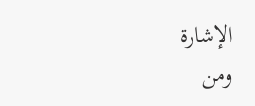الإشارة
ومن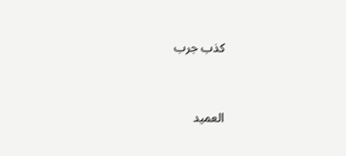كذب جرب


العميد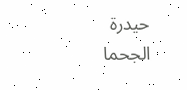حيدرة الجحما